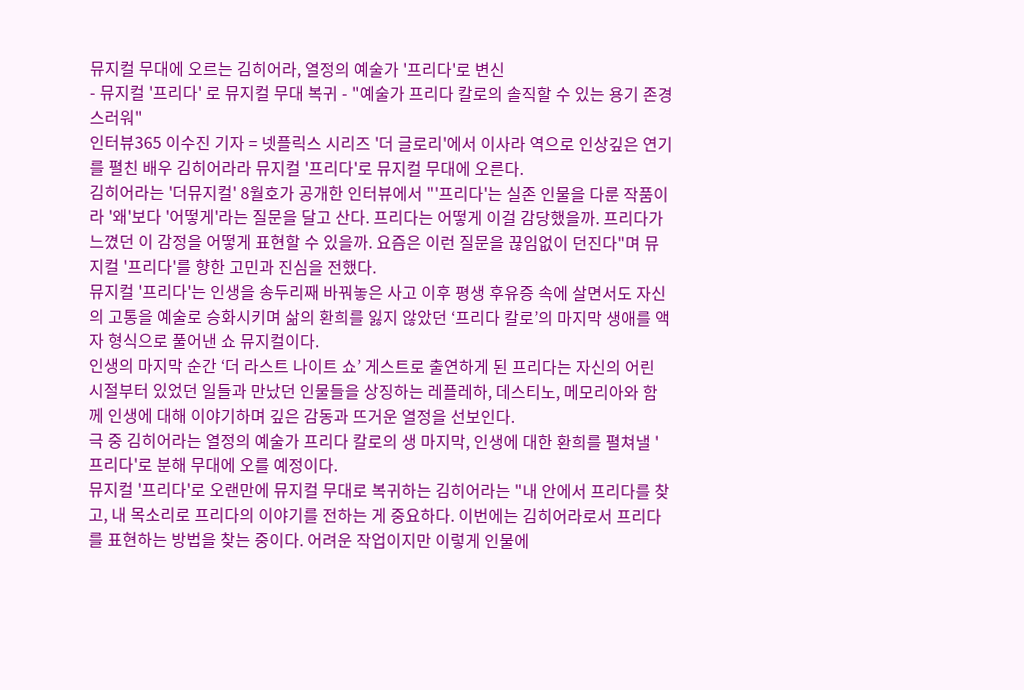뮤지컬 무대에 오르는 김히어라, 열정의 예술가 '프리다'로 변신
- 뮤지컬 '프리다' 로 뮤지컬 무대 복귀 - "예술가 프리다 칼로의 솔직할 수 있는 용기 존경스러워"
인터뷰365 이수진 기자 = 넷플릭스 시리즈 '더 글로리'에서 이사라 역으로 인상깊은 연기를 펼친 배우 김히어라라 뮤지컬 '프리다'로 뮤지컬 무대에 오른다.
김히어라는 '더뮤지컬' 8월호가 공개한 인터뷰에서 "'프리다'는 실존 인물을 다룬 작품이라 '왜'보다 '어떻게'라는 질문을 달고 산다. 프리다는 어떻게 이걸 감당했을까. 프리다가 느꼈던 이 감정을 어떻게 표현할 수 있을까. 요즘은 이런 질문을 끊임없이 던진다"며 뮤지컬 '프리다'를 향한 고민과 진심을 전했다.
뮤지컬 '프리다'는 인생을 송두리째 바꿔놓은 사고 이후 평생 후유증 속에 살면서도 자신의 고통을 예술로 승화시키며 삶의 환희를 잃지 않았던 ‘프리다 칼로’의 마지막 생애를 액자 형식으로 풀어낸 쇼 뮤지컬이다.
인생의 마지막 순간 ‘더 라스트 나이트 쇼’ 게스트로 출연하게 된 프리다는 자신의 어린 시절부터 있었던 일들과 만났던 인물들을 상징하는 레플레하, 데스티노, 메모리아와 함께 인생에 대해 이야기하며 깊은 감동과 뜨거운 열정을 선보인다.
극 중 김히어라는 열정의 예술가 프리다 칼로의 생 마지막, 인생에 대한 환희를 펼쳐낼 '프리다'로 분해 무대에 오를 예정이다.
뮤지컬 '프리다'로 오랜만에 뮤지컬 무대로 복귀하는 김히어라는 "내 안에서 프리다를 찾고, 내 목소리로 프리다의 이야기를 전하는 게 중요하다. 이번에는 김히어라로서 프리다를 표현하는 방법을 찾는 중이다. 어려운 작업이지만 이렇게 인물에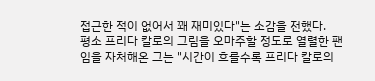접근한 적이 없어서 꽤 재미있다"는 소감을 전했다.
평소 프리다 칼로의 그림을 오마주할 정도로 열렬한 팬임을 자처해온 그는 "시간이 흐를수록 프리다 칼로의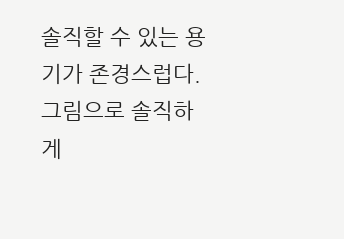솔직할 수 있는 용기가 존경스럽다. 그림으로 솔직하게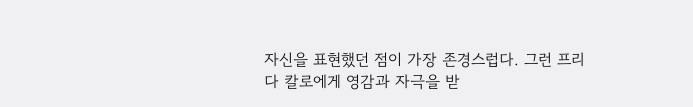자신을 표현했던 점이 가장 존경스럽다. 그런 프리다 칼로에게 영감과 자극을 받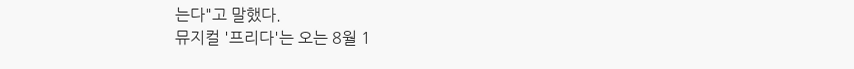는다"고 말했다.
뮤지컬 '프리다'는 오는 8월 1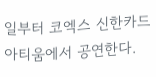일부터 코엑스 신한카드 아티움에서 공연한다.